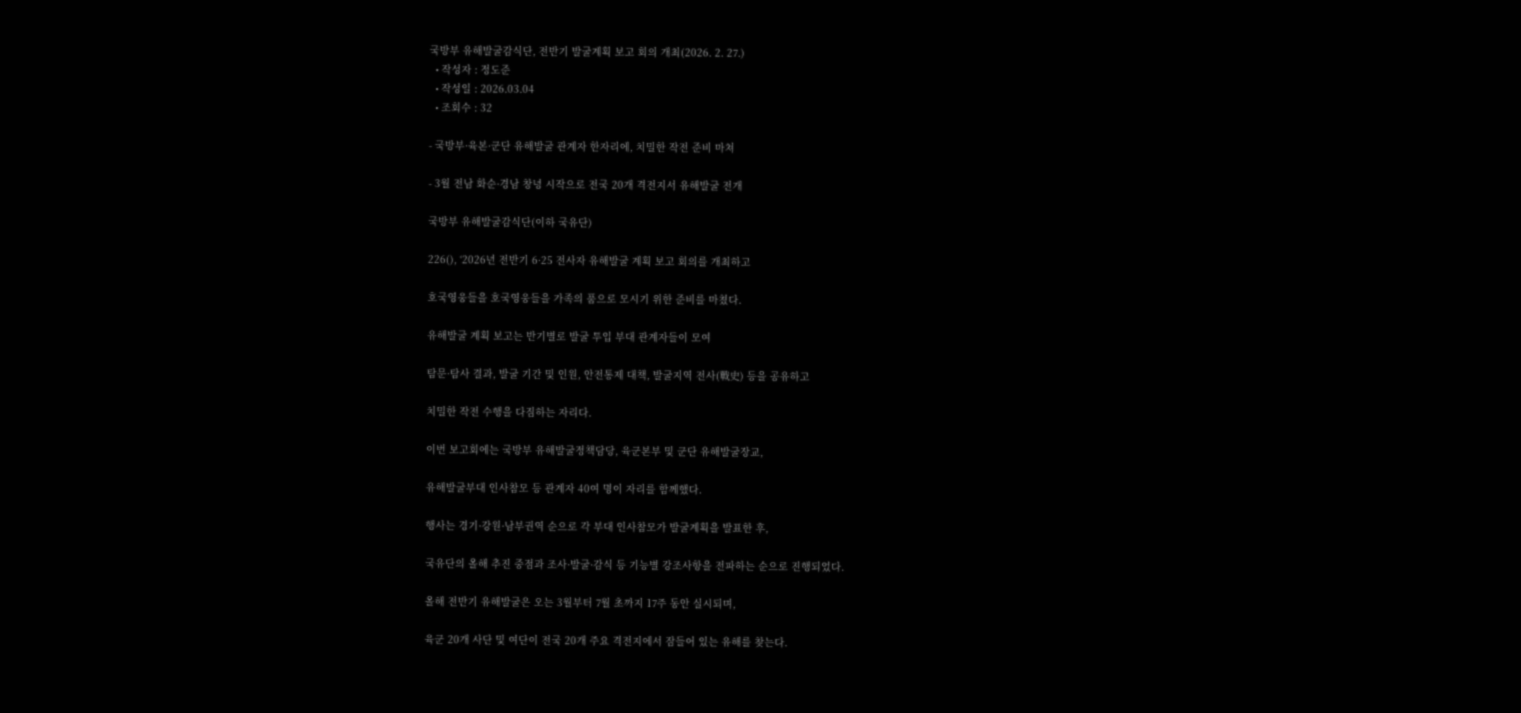국방부 유해발굴감식단, 전반기 발굴계획 보고 회의 개최(2026. 2. 27.)
  • 작성자 : 정도준
  • 작성일 : 2026.03.04
  • 조회수 : 32

- 국방부·육본·군단 유해발굴 관계자 한자리에, 치밀한 작전 준비 마쳐

- 3월 전남 화순·경남 창녕 시작으로 전국 20개 격전지서 유해발굴 전개

국방부 유해발굴감식단(이하 국유단)

226(), ‘2026년 전반기 6·25 전사자 유해발굴 계획 보고 회의를 개최하고

호국영웅들을 호국영웅들을 가족의 품으로 모시기 위한 준비를 마쳤다.

유해발굴 계획 보고는 반기별로 발굴 투입 부대 관계자들이 모여

탐문·탐사 결과, 발굴 기간 및 인원, 안전통제 대책, 발굴지역 전사(戰史) 등을 공유하고

치밀한 작전 수행을 다짐하는 자리다.

이번 보고회에는 국방부 유해발굴정책담당, 육군본부 및 군단 유해발굴장교,

유해발굴부대 인사참모 등 관계자 40여 명이 자리를 함께했다.

행사는 경기·강원·남부권역 순으로 각 부대 인사참모가 발굴계획을 발표한 후,

국유단의 올해 추진 중점과 조사·발굴·감식 등 기능별 강조사항을 전파하는 순으로 진행되었다.

올해 전반기 유해발굴은 오는 3월부터 7월 초까지 17주 동안 실시되며,

육군 20개 사단 및 여단이 전국 20개 주요 격전지에서 잠들어 있는 유해를 찾는다.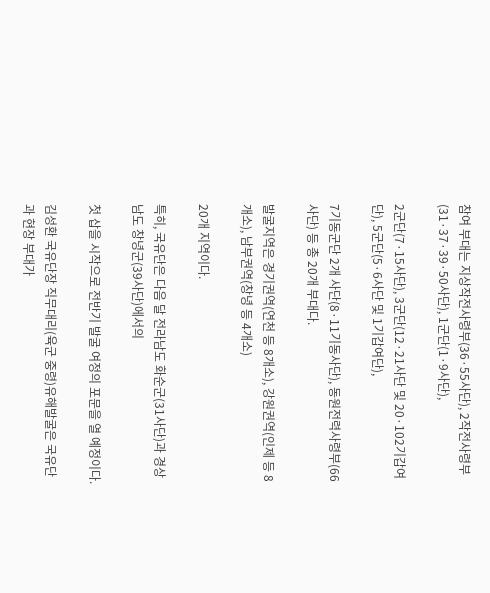참여 부대는 지상작전사령부(36·55사단), 2작전사령부(31·37·39·50사단), 1군단(1·9사단),

2군단(7·15사단), 3군단(12·21사단 및 20·102기갑여단), 5군단(5·6사단 및 1기갑여단),

7기동군단 2개 사단(8·11기동사단), 동원전력사령부(66사단) 등 총 20개 부대다.

발굴지역은 경기권역(연천 등 8개소), 강원권역(인제 등 8개소), 남부권역(창녕 등 4개소)

20개 지역이다.

특히, 국유단은 다음 달 전라남도 화순군(31사단)과 경상남도 창녕군(39사단)에서의

첫 삽을 시작으로 전반기 발굴 여정의 포문을 열 예정이다.

김성환 국유단장 직무대리(육군 중령)유해발굴은 국유단과 현장 부대가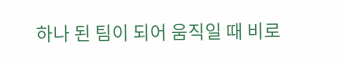하나 된 팀이 되어 움직일 때 비로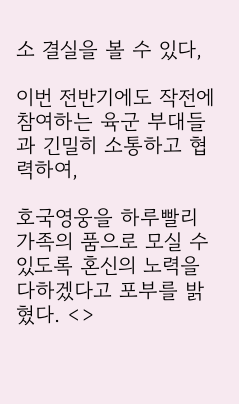소 결실을 볼 수 있다,

이번 전반기에도 작전에 참여하는 육군 부대들과 긴밀히 소통하고 협력하여,

호국영웅을 하루빨리 가족의 품으로 모실 수 있도록 혼신의 노력을 다하겠다고 포부를 밝혔다. <>